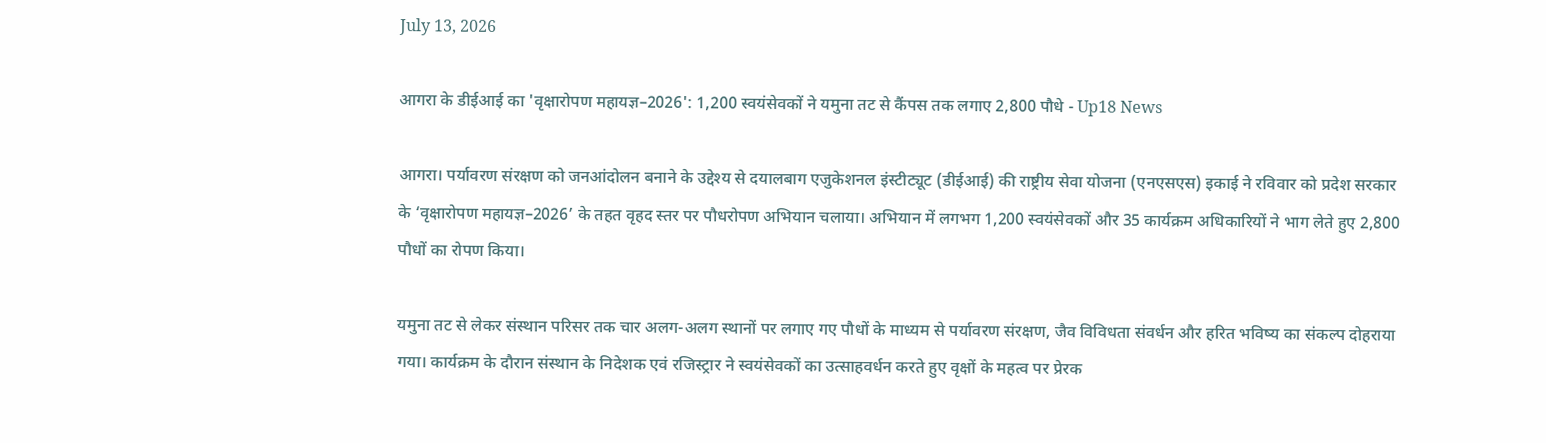July 13, 2026

आगरा के डीईआई का 'वृक्षारोपण महायज्ञ–2026': 1,200 स्वयंसेवकों ने यमुना तट से कैंपस तक लगाए 2,800 पौधे - Up18 News

आगरा। पर्यावरण संरक्षण को जनआंदोलन बनाने के उद्देश्य से दयालबाग एजुकेशनल इंस्टीट्यूट (डीईआई) की राष्ट्रीय सेवा योजना (एनएसएस) इकाई ने रविवार को प्रदेश सरकार के ‘वृक्षारोपण महायज्ञ–2026’ के तहत वृहद स्तर पर पौधरोपण अभियान चलाया। अभियान में लगभग 1,200 स्वयंसेवकों और 35 कार्यक्रम अधिकारियों ने भाग लेते हुए 2,800 पौधों का रोपण किया।

यमुना तट से लेकर संस्थान परिसर तक चार अलग-अलग स्थानों पर लगाए गए पौधों के माध्यम से पर्यावरण संरक्षण, जैव विविधता संवर्धन और हरित भविष्य का संकल्प दोहराया गया। कार्यक्रम के दौरान संस्थान के निदेशक एवं रजिस्ट्रार ने स्वयंसेवकों का उत्साहवर्धन करते हुए वृक्षों के महत्व पर प्रेरक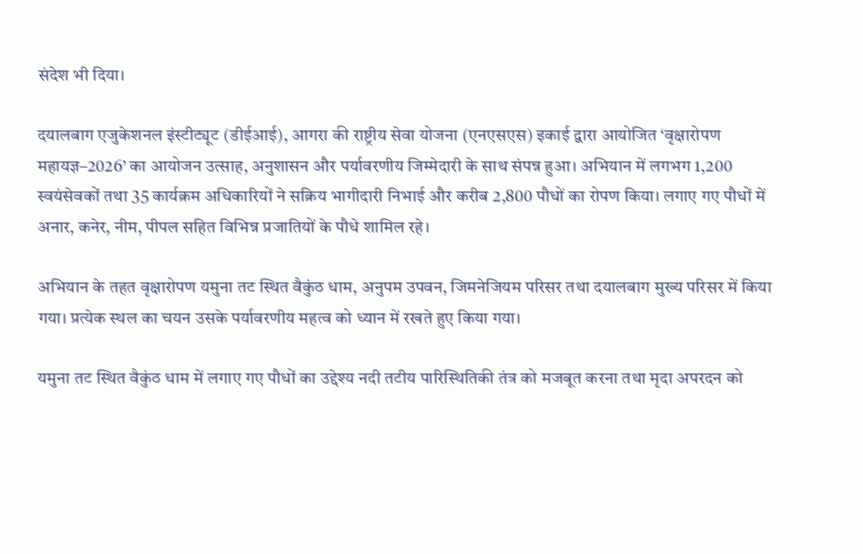संदेश भी दिया।

दयालबाग एजुकेशनल इंस्टीट्यूट (डीईआई), आगरा की राष्ट्रीय सेवा योजना (एनएसएस) इकाई द्वारा आयोजित ‘वृक्षारोपण महायज्ञ–2026’ का आयोजन उत्साह, अनुशासन और पर्यावरणीय जिम्मेदारी के साथ संपन्न हुआ। अभियान में लगभग 1,200 स्वयंसेवकों तथा 35 कार्यक्रम अधिकारियों ने सक्रिय भागीदारी निभाई और करीब 2,800 पौधों का रोपण किया। लगाए गए पौधों में अनार, कनेर, नीम, पीपल सहित विभिन्न प्रजातियों के पौधे शामिल रहे।

अभियान के तहत वृक्षारोपण यमुना तट स्थित वैकुंठ धाम, अनुपम उपवन, जिमनेजियम परिसर तथा दयालबाग मुख्य परिसर में किया गया। प्रत्येक स्थल का चयन उसके पर्यावरणीय महत्व को ध्यान में रखते हुए किया गया।

यमुना तट स्थित वैकुंठ धाम में लगाए गए पौधों का उद्देश्य नदी तटीय पारिस्थितिकी तंत्र को मजबूत करना तथा मृदा अपरदन को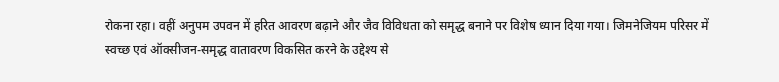रोकना रहा। वहीं अनुपम उपवन में हरित आवरण बढ़ाने और जैव विविधता को समृद्ध बनाने पर विशेष ध्यान दिया गया। जिमनेजियम परिसर में स्वच्छ एवं ऑक्सीजन-समृद्ध वातावरण विकसित करने के उद्देश्य से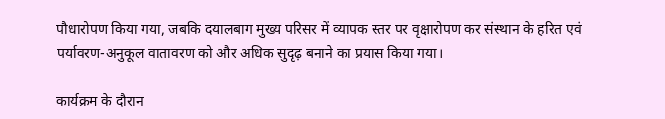पौधारोपण किया गया, जबकि दयालबाग मुख्य परिसर में व्यापक स्तर पर वृक्षारोपण कर संस्थान के हरित एवं पर्यावरण-अनुकूल वातावरण को और अधिक सुदृढ़ बनाने का प्रयास किया गया।

कार्यक्रम के दौरान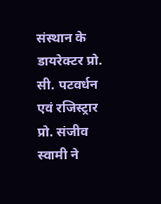संस्थान के डायरेक्टर प्रो. सी. पटवर्धन एवं रजिस्ट्रार प्रो. संजीव स्वामी ने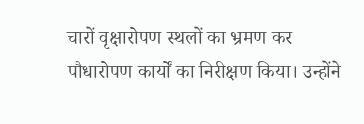चारों वृक्षारोपण स्थलों का भ्रमण कर पौधारोपण कार्यों का निरीक्षण किया। उन्होंने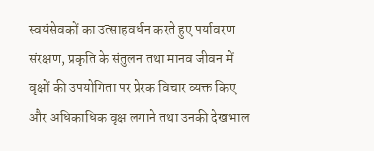स्वयंसेवकों का उत्साहवर्धन करते हुए पर्यावरण संरक्षण, प्रकृति के संतुलन तथा मानव जीवन में वृक्षों की उपयोगिता पर प्रेरक विचार व्यक्त किए और अधिकाधिक वृक्ष लगाने तथा उनकी देखभाल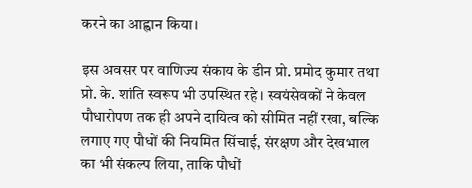करने का आह्वान किया।

इस अवसर पर वाणिज्य संकाय के डीन प्रो. प्रमोद कुमार तथा प्रो. के. शांति स्वरूप भी उपस्थित रहे। स्वयंसेवकों ने केवल पौधारोपण तक ही अपने दायित्व को सीमित नहीं रखा, बल्कि लगाए गए पौधों की नियमित सिंचाई, संरक्षण और देखभाल का भी संकल्प लिया, ताकि पौधों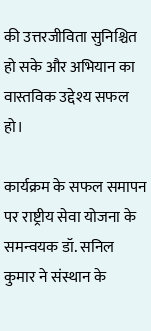की उत्तरजीविता सुनिश्चित हो सके और अभियान का वास्तविक उद्देश्य सफल हो।

कार्यक्रम के सफल समापन पर राष्ट्रीय सेवा योजना के समन्वयक डॉ. सनिल कुमार ने संस्थान के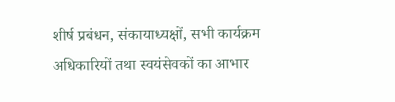शीर्ष प्रबंधन, संकायाध्यक्षों, सभी कार्यक्रम अधिकारियों तथा स्वयंसेवकों का आभार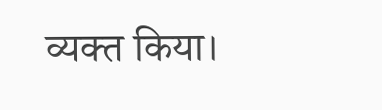व्यक्त किया।